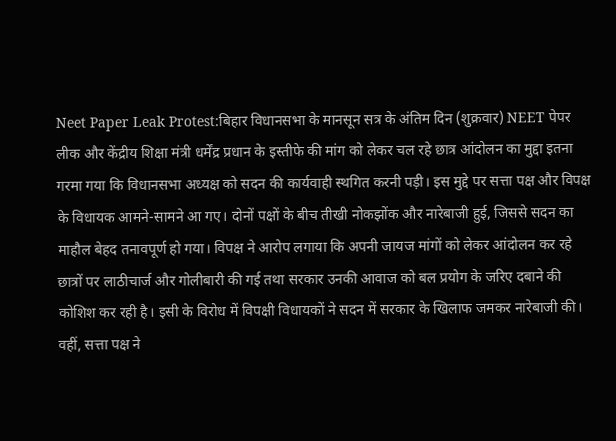Neet Paper Leak Protest:बिहार विधानसभा के मानसून सत्र के अंतिम दिन (शुक्रवार) NEET पेपर लीक और केंद्रीय शिक्षा मंत्री धर्मेंद्र प्रधान के इस्तीफे की मांग को लेकर चल रहे छात्र आंदोलन का मुद्दा इतना गरमा गया कि विधानसभा अध्यक्ष को सदन की कार्यवाही स्थगित करनी पड़ी। इस मुद्दे पर सत्ता पक्ष और विपक्ष के विधायक आमने-सामने आ गए। दोनों पक्षों के बीच तीखी नोकझोंक और नारेबाजी हुई, जिससे सदन का माहौल बेहद तनावपूर्ण हो गया। विपक्ष ने आरोप लगाया कि अपनी जायज मांगों को लेकर आंदोलन कर रहे छात्रों पर लाठीचार्ज और गोलीबारी की गई तथा सरकार उनकी आवाज को बल प्रयोग के जरिए दबाने की कोशिश कर रही है। इसी के विरोध में विपक्षी विधायकों ने सदन में सरकार के खिलाफ जमकर नारेबाजी की।
वहीं, सत्ता पक्ष ने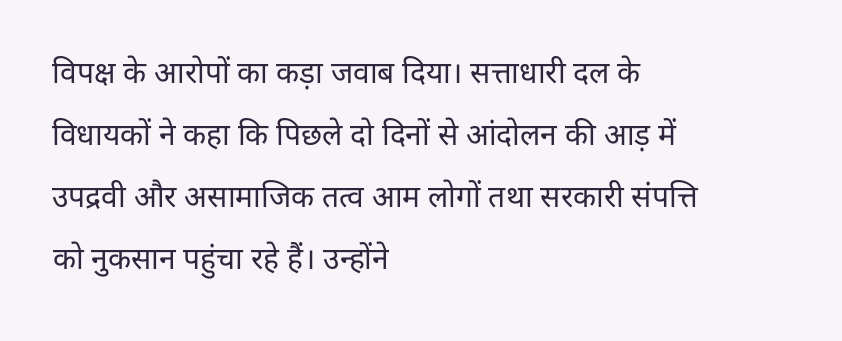विपक्ष के आरोपों का कड़ा जवाब दिया। सत्ताधारी दल के विधायकों ने कहा कि पिछले दो दिनों से आंदोलन की आड़ में उपद्रवी और असामाजिक तत्व आम लोगों तथा सरकारी संपत्ति को नुकसान पहुंचा रहे हैं। उन्होंने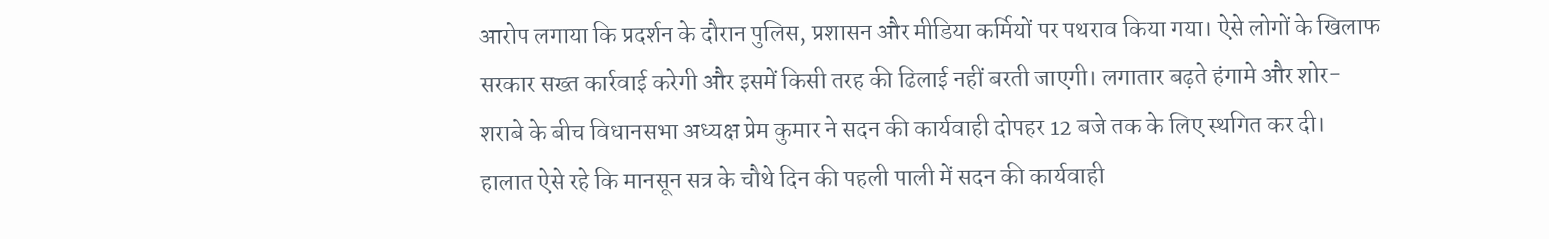आरोप लगाया कि प्रदर्शन के दौरान पुलिस, प्रशासन और मीडिया कर्मियों पर पथराव किया गया। ऐसे लोगों के खिलाफ सरकार सख्त कार्रवाई करेगी और इसमें किसी तरह की ढिलाई नहीं बरती जाएगी। लगातार बढ़ते हंगामे और शोर-शराबे के बीच विधानसभा अध्यक्ष प्रेम कुमार ने सदन की कार्यवाही दोपहर 12 बजे तक के लिए स्थगित कर दी। हालात ऐसे रहे कि मानसून सत्र के चौथे दिन की पहली पाली में सदन की कार्यवाही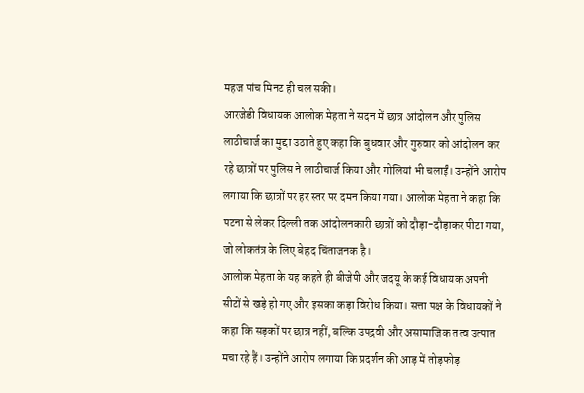महज पांच मिनट ही चल सकी।
आरजेडी विधायक आलोक मेहता ने सदन में छात्र आंदोलन और पुलिस लाठीचार्ज का मुद्दा उठाते हुए कहा कि बुधवार और गुरुवार को आंदोलन कर रहे छात्रों पर पुलिस ने लाठीचार्ज किया और गोलियां भी चलाईं। उन्होंने आरोप लगाया कि छात्रों पर हर स्तर पर दमन किया गया। आलोक मेहता ने कहा कि पटना से लेकर दिल्ली तक आंदोलनकारी छात्रों को दौड़ा-दौड़ाकर पीटा गया, जो लोकतंत्र के लिए बेहद चिंताजनक है।
आलोक मेहता के यह कहते ही बीजेपी और जदयू के कई विधायक अपनी सीटों से खड़े हो गए और इसका कड़ा विरोध किया। सत्ता पक्ष के विधायकों ने कहा कि सड़कों पर छात्र नहीं, बल्कि उपद्रवी और असामाजिक तत्व उत्पात मचा रहे हैं। उन्होंने आरोप लगाया कि प्रदर्शन की आड़ में तोड़फोड़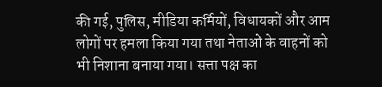की गई, पुलिस, मीडिया कर्मियों, विधायकों और आम लोगों पर हमला किया गया तथा नेताओं के वाहनों को भी निशाना बनाया गया। सत्ता पक्ष का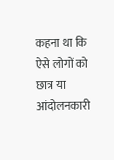कहना था कि ऐसे लोगों को छात्र या आंदोलनकारी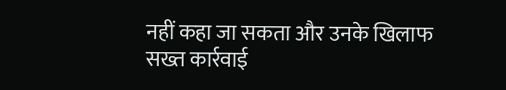नहीं कहा जा सकता और उनके खिलाफ सख्त कार्रवाई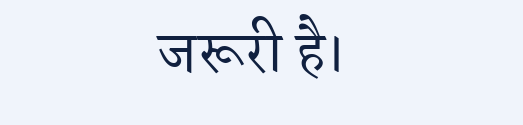जरूरी है।